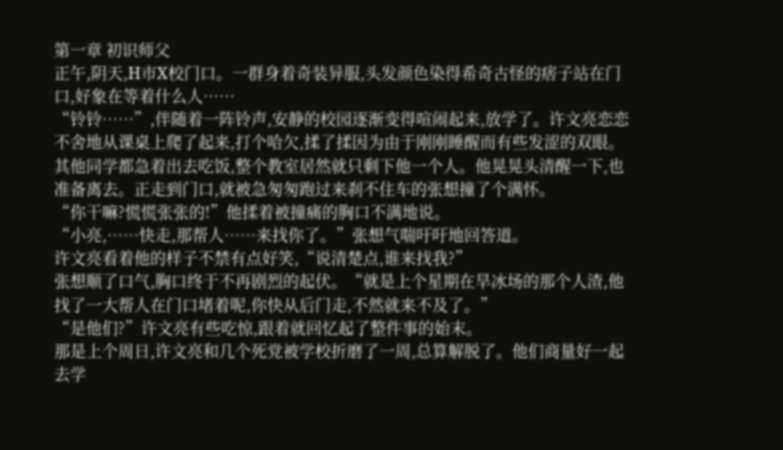第一章 初识师父
正午,阴天,H市X校门口。一群身着奇装异服,头发颜色染得希奇古怪的痞子站在门口,好象在等着什么人……
“铃铃……”,伴随着一阵铃声,安静的校园逐渐变得喧闹起来,放学了。许文亮恋恋不舍地从课桌上爬了起来,打个哈欠,揉了揉因为由于刚刚睡醒而有些发涩的双眼。其他同学都急着出去吃饭,整个教室居然就只剩下他一个人。他晃晃头清醒一下,也准备离去。正走到门口,就被急匆匆跑过来刹不住车的张想撞了个满怀。
“你干嘛?慌慌张张的!”他揉着被撞痛的胸口不满地说。
“小亮,……快走,那帮人……来找你了。”张想气喘吁吁地回答道。
许文亮看着他的样子不禁有点好笑,“说清楚点,谁来找我?”
张想顺了口气,胸口终于不再剧烈的起伏。“就是上个星期在旱冰场的那个人渣,他找了一大帮人在门口堵着呢,你快从后门走,不然就来不及了。”
“是他们?”许文亮有些吃惊,跟着就回忆起了整件事的始末。
那是上个周日,许文亮和几个死党被学校折磨了一周,总算解脱了。他们商量好一起去学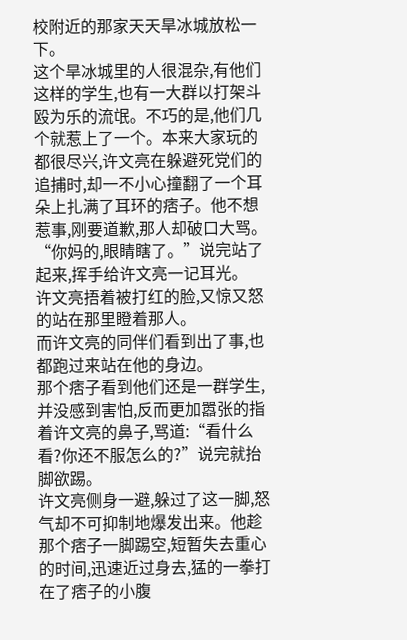校附近的那家天天旱冰城放松一下。
这个旱冰城里的人很混杂,有他们这样的学生,也有一大群以打架斗殴为乐的流氓。不巧的是,他们几个就惹上了一个。本来大家玩的都很尽兴,许文亮在躲避死党们的追捕时,却一不小心撞翻了一个耳朵上扎满了耳环的痞子。他不想惹事,刚要道歉,那人却破口大骂。
“你妈的,眼睛瞎了。”说完站了起来,挥手给许文亮一记耳光。
许文亮捂着被打红的脸,又惊又怒的站在那里瞪着那人。
而许文亮的同伴们看到出了事,也都跑过来站在他的身边。
那个痞子看到他们还是一群学生,并没感到害怕,反而更加嚣张的指着许文亮的鼻子,骂道:“看什么看?你还不服怎么的?”说完就抬脚欲踢。
许文亮侧身一避,躲过了这一脚,怒气却不可抑制地爆发出来。他趁那个痞子一脚踢空,短暂失去重心的时间,迅速近过身去,猛的一拳打在了痞子的小腹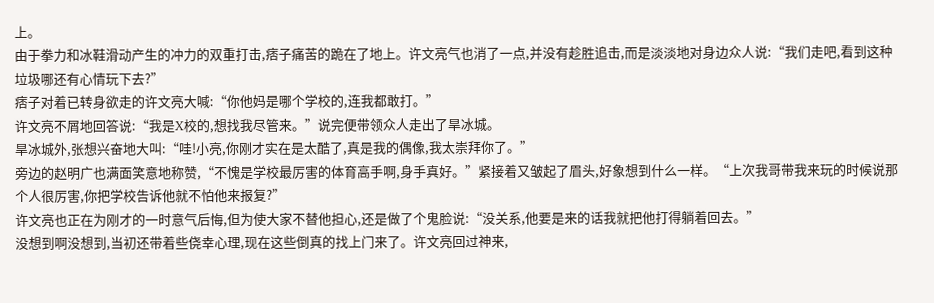上。
由于拳力和冰鞋滑动产生的冲力的双重打击,痞子痛苦的跪在了地上。许文亮气也消了一点,并没有趁胜追击,而是淡淡地对身边众人说:“我们走吧,看到这种垃圾哪还有心情玩下去?”
痞子对着已转身欲走的许文亮大喊:“你他妈是哪个学校的,连我都敢打。”
许文亮不屑地回答说:“我是X校的,想找我尽管来。”说完便带领众人走出了旱冰城。
旱冰城外,张想兴奋地大叫:“哇!小亮,你刚才实在是太酷了,真是我的偶像,我太崇拜你了。”
旁边的赵明广也满面笑意地称赞,“不愧是学校最厉害的体育高手啊,身手真好。”紧接着又皱起了眉头,好象想到什么一样。“上次我哥带我来玩的时候说那个人很厉害,你把学校告诉他就不怕他来报复?”
许文亮也正在为刚才的一时意气后悔,但为使大家不替他担心,还是做了个鬼脸说:“没关系,他要是来的话我就把他打得躺着回去。”
没想到啊没想到,当初还带着些侥幸心理,现在这些倒真的找上门来了。许文亮回过神来,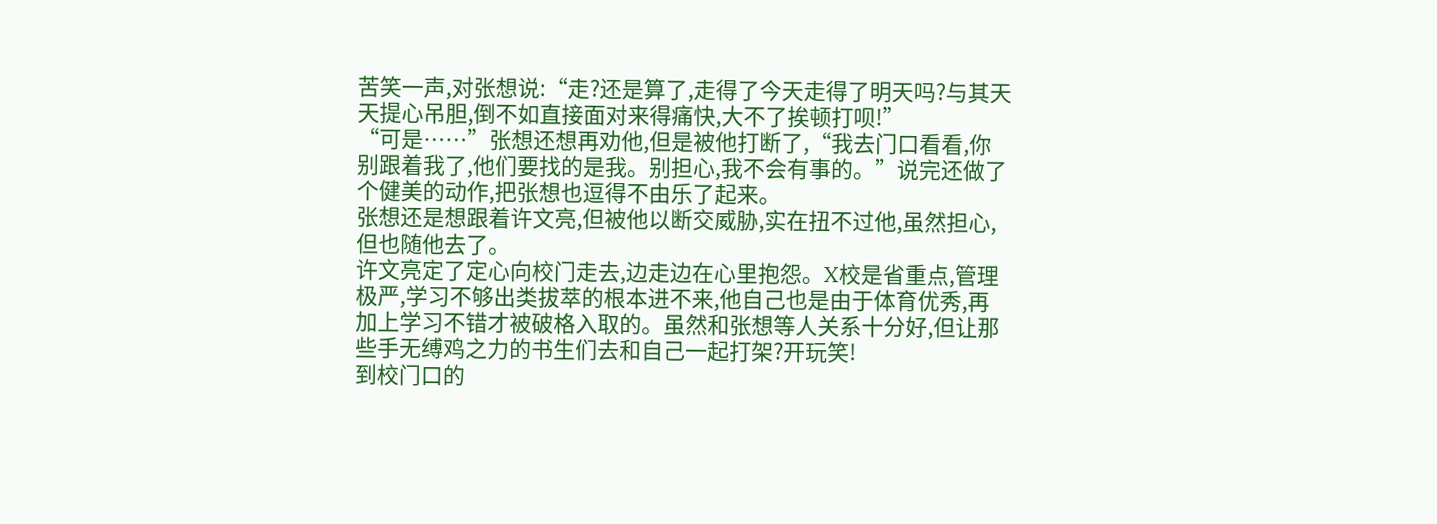苦笑一声,对张想说:“走?还是算了,走得了今天走得了明天吗?与其天天提心吊胆,倒不如直接面对来得痛快,大不了挨顿打呗!”
“可是……”张想还想再劝他,但是被他打断了,“我去门口看看,你别跟着我了,他们要找的是我。别担心,我不会有事的。”说完还做了个健美的动作,把张想也逗得不由乐了起来。
张想还是想跟着许文亮,但被他以断交威胁,实在扭不过他,虽然担心,但也随他去了。
许文亮定了定心向校门走去,边走边在心里抱怨。X校是省重点,管理极严,学习不够出类拔萃的根本进不来,他自己也是由于体育优秀,再加上学习不错才被破格入取的。虽然和张想等人关系十分好,但让那些手无缚鸡之力的书生们去和自己一起打架?开玩笑!
到校门口的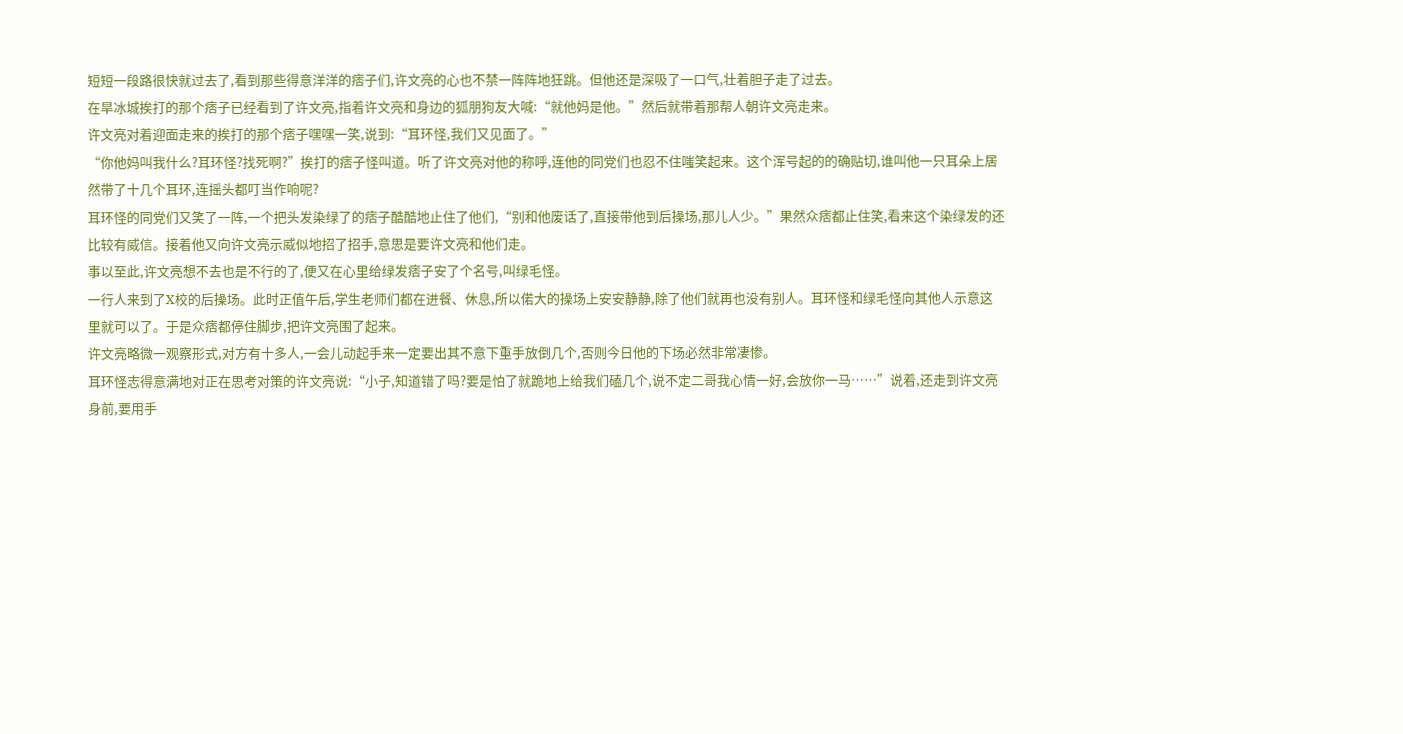短短一段路很快就过去了,看到那些得意洋洋的痞子们,许文亮的心也不禁一阵阵地狂跳。但他还是深吸了一口气,壮着胆子走了过去。
在旱冰城挨打的那个痞子已经看到了许文亮,指着许文亮和身边的狐朋狗友大喊:“就他妈是他。”然后就带着那帮人朝许文亮走来。
许文亮对着迎面走来的挨打的那个痞子嘿嘿一笑,说到:“耳环怪,我们又见面了。”
“你他妈叫我什么?耳环怪?找死啊?”挨打的痞子怪叫道。听了许文亮对他的称呼,连他的同党们也忍不住嗤笑起来。这个浑号起的的确贴切,谁叫他一只耳朵上居然带了十几个耳环,连摇头都叮当作响呢?
耳环怪的同党们又笑了一阵,一个把头发染绿了的痞子酷酷地止住了他们,“别和他废话了,直接带他到后操场,那儿人少。”果然众痞都止住笑,看来这个染绿发的还比较有威信。接着他又向许文亮示威似地招了招手,意思是要许文亮和他们走。
事以至此,许文亮想不去也是不行的了,便又在心里给绿发痞子安了个名号,叫绿毛怪。
一行人来到了X校的后操场。此时正值午后,学生老师们都在进餐、休息,所以偌大的操场上安安静静,除了他们就再也没有别人。耳环怪和绿毛怪向其他人示意这里就可以了。于是众痞都停住脚步,把许文亮围了起来。
许文亮略微一观察形式,对方有十多人,一会儿动起手来一定要出其不意下重手放倒几个,否则今日他的下场必然非常凄惨。
耳环怪志得意满地对正在思考对策的许文亮说:“小子,知道错了吗?要是怕了就跪地上给我们磕几个,说不定二哥我心情一好,会放你一马……”说着,还走到许文亮身前,要用手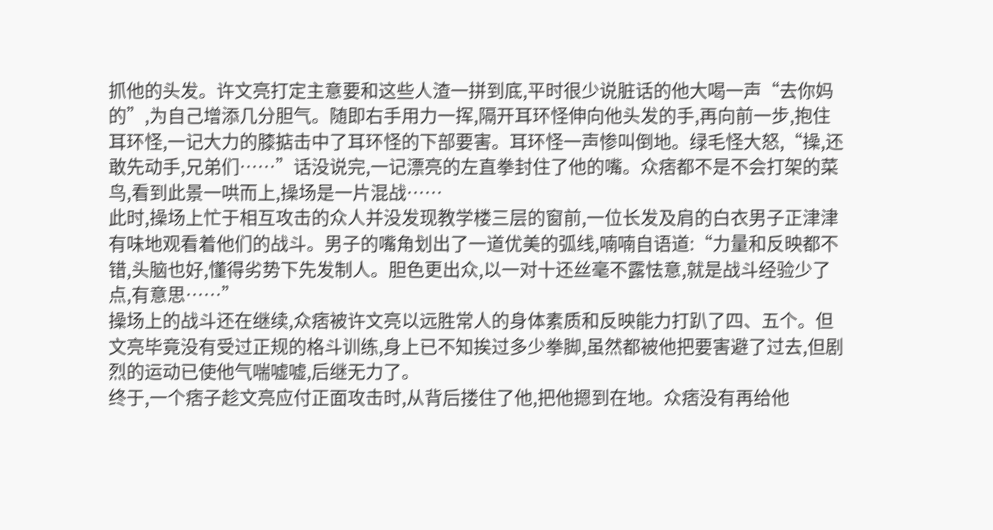抓他的头发。许文亮打定主意要和这些人渣一拼到底,平时很少说脏话的他大喝一声“去你妈的”,为自己增添几分胆气。随即右手用力一挥,隔开耳环怪伸向他头发的手,再向前一步,抱住耳环怪,一记大力的膝掂击中了耳环怪的下部要害。耳环怪一声惨叫倒地。绿毛怪大怒,“操,还敢先动手,兄弟们……”话没说完,一记漂亮的左直拳封住了他的嘴。众痞都不是不会打架的菜鸟,看到此景一哄而上,操场是一片混战……
此时,操场上忙于相互攻击的众人并没发现教学楼三层的窗前,一位长发及肩的白衣男子正津津有味地观看着他们的战斗。男子的嘴角划出了一道优美的弧线,喃喃自语道:“力量和反映都不错,头脑也好,懂得劣势下先发制人。胆色更出众,以一对十还丝毫不露怯意,就是战斗经验少了点,有意思……”
操场上的战斗还在继续,众痞被许文亮以远胜常人的身体素质和反映能力打趴了四、五个。但文亮毕竟没有受过正规的格斗训练,身上已不知挨过多少拳脚,虽然都被他把要害避了过去,但剧烈的运动已使他气喘嘘嘘,后继无力了。
终于,一个痞子趁文亮应付正面攻击时,从背后搂住了他,把他摁到在地。众痞没有再给他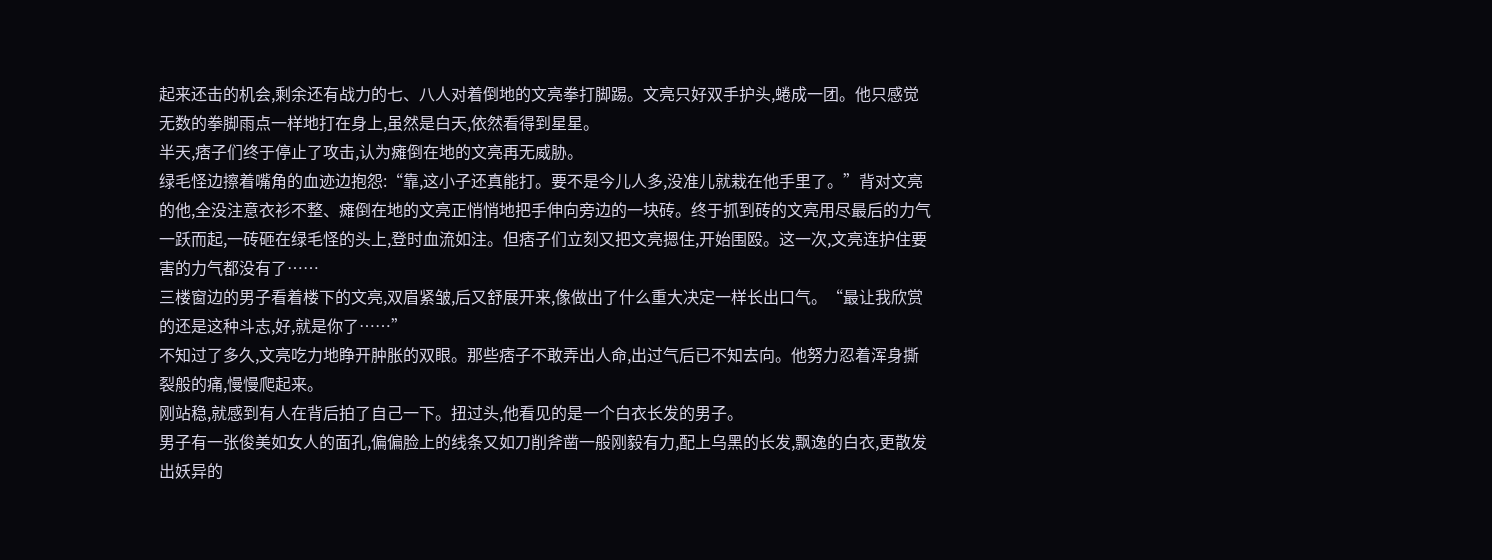起来还击的机会,剩余还有战力的七、八人对着倒地的文亮拳打脚踢。文亮只好双手护头,蜷成一团。他只感觉无数的拳脚雨点一样地打在身上,虽然是白天,依然看得到星星。
半天,痞子们终于停止了攻击,认为瘫倒在地的文亮再无威胁。
绿毛怪边擦着嘴角的血迹边抱怨:“靠,这小子还真能打。要不是今儿人多,没准儿就栽在他手里了。”背对文亮的他,全没注意衣衫不整、瘫倒在地的文亮正悄悄地把手伸向旁边的一块砖。终于抓到砖的文亮用尽最后的力气一跃而起,一砖砸在绿毛怪的头上,登时血流如注。但痞子们立刻又把文亮摁住,开始围殴。这一次,文亮连护住要害的力气都没有了……
三楼窗边的男子看着楼下的文亮,双眉紧皱,后又舒展开来,像做出了什么重大决定一样长出口气。“最让我欣赏的还是这种斗志,好,就是你了……”
不知过了多久,文亮吃力地睁开肿胀的双眼。那些痞子不敢弄出人命,出过气后已不知去向。他努力忍着浑身撕裂般的痛,慢慢爬起来。
刚站稳,就感到有人在背后拍了自己一下。扭过头,他看见的是一个白衣长发的男子。
男子有一张俊美如女人的面孔,偏偏脸上的线条又如刀削斧凿一般刚毅有力,配上乌黑的长发,飘逸的白衣,更散发出妖异的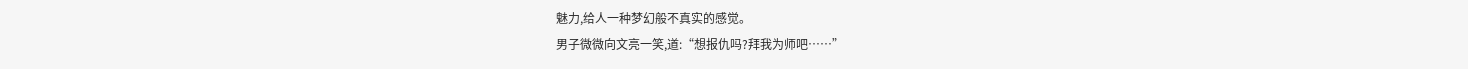魅力,给人一种梦幻般不真实的感觉。
男子微微向文亮一笑,道:“想报仇吗?拜我为师吧……”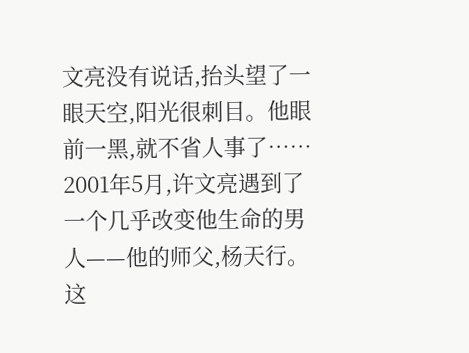文亮没有说话,抬头望了一眼天空,阳光很刺目。他眼前一黑,就不省人事了……
2001年5月,许文亮遇到了一个几乎改变他生命的男人——他的师父,杨天行。
这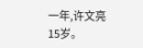一年,许文亮15岁。